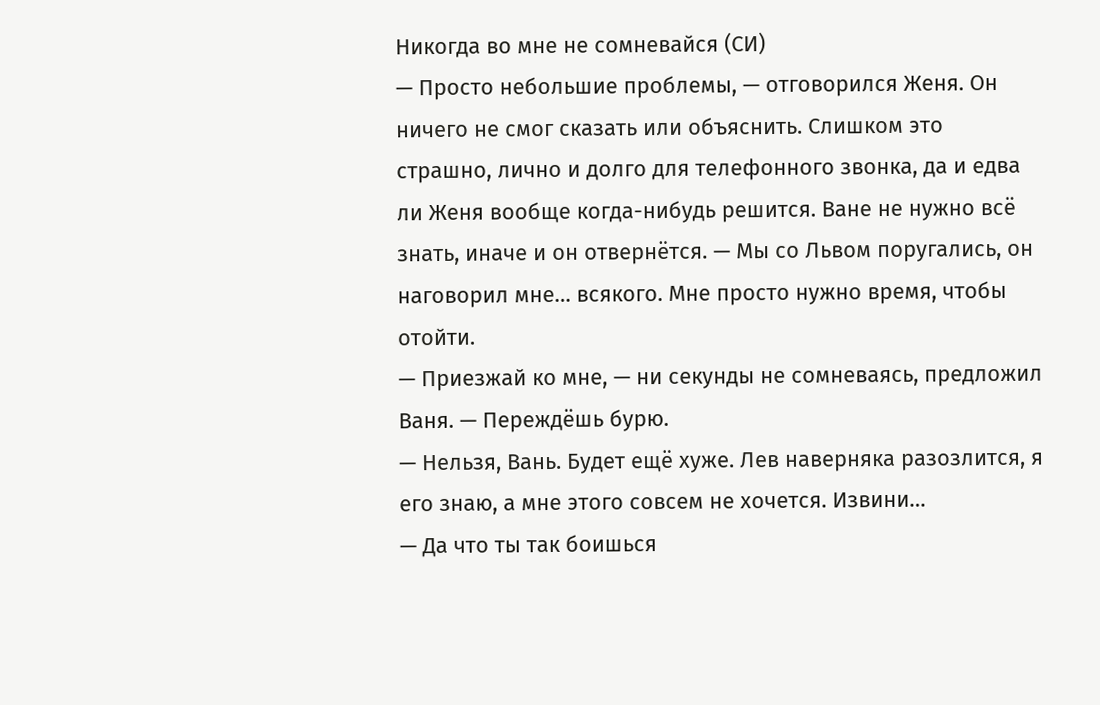Никогда во мне не сомневайся (СИ)
— Просто небольшие проблемы, — отговорился Женя. Он ничего не смог сказать или объяснить. Слишком это страшно, лично и долго для телефонного звонка, да и едва ли Женя вообще когда-нибудь решится. Ване не нужно всё знать, иначе и он отвернётся. — Мы со Львом поругались, он наговорил мне… всякого. Мне просто нужно время, чтобы отойти.
— Приезжай ко мне, — ни секунды не сомневаясь, предложил Ваня. — Переждёшь бурю.
— Нельзя, Вань. Будет ещё хуже. Лев наверняка разозлится, я его знаю, а мне этого совсем не хочется. Извини…
— Да что ты так боишься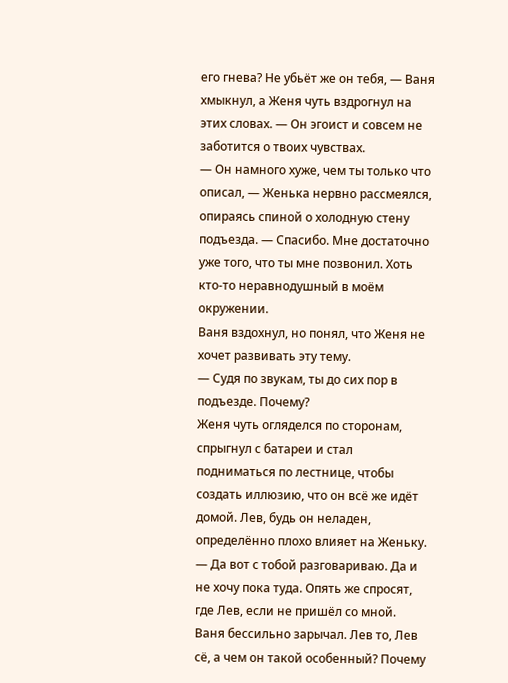его гнева? Не убьёт же он тебя, — Ваня хмыкнул, а Женя чуть вздрогнул на этих словах. — Он эгоист и совсем не заботится о твоих чувствах.
— Он намного хуже, чем ты только что описал, — Женька нервно рассмеялся, опираясь спиной о холодную стену подъезда. — Спасибо. Мне достаточно уже того, что ты мне позвонил. Хоть кто-то неравнодушный в моём окружении.
Ваня вздохнул, но понял, что Женя не хочет развивать эту тему.
— Судя по звукам, ты до сих пор в подъезде. Почему?
Женя чуть огляделся по сторонам, спрыгнул с батареи и стал подниматься по лестнице, чтобы создать иллюзию, что он всё же идёт домой. Лев, будь он неладен, определённо плохо влияет на Женьку.
— Да вот с тобой разговариваю. Да и не хочу пока туда. Опять же спросят, где Лев, если не пришёл со мной.
Ваня бессильно зарычал. Лев то, Лев сё, а чем он такой особенный? Почему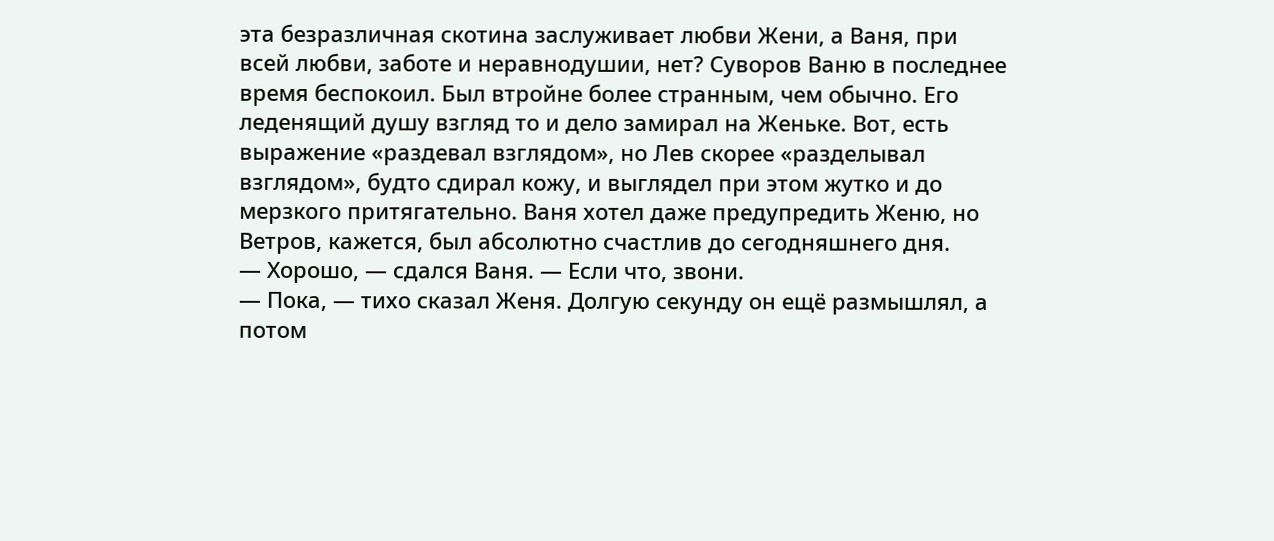эта безразличная скотина заслуживает любви Жени, а Ваня, при всей любви, заботе и неравнодушии, нет? Суворов Ваню в последнее время беспокоил. Был втройне более странным, чем обычно. Его леденящий душу взгляд то и дело замирал на Женьке. Вот, есть выражение «раздевал взглядом», но Лев скорее «разделывал взглядом», будто сдирал кожу, и выглядел при этом жутко и до мерзкого притягательно. Ваня хотел даже предупредить Женю, но Ветров, кажется, был абсолютно счастлив до сегодняшнего дня.
— Хорошо, — сдался Ваня. — Если что, звони.
— Пока, — тихо сказал Женя. Долгую секунду он ещё размышлял, а потом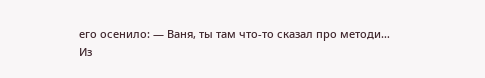его осенило: — Ваня, ты там что-то сказал про методи…
Из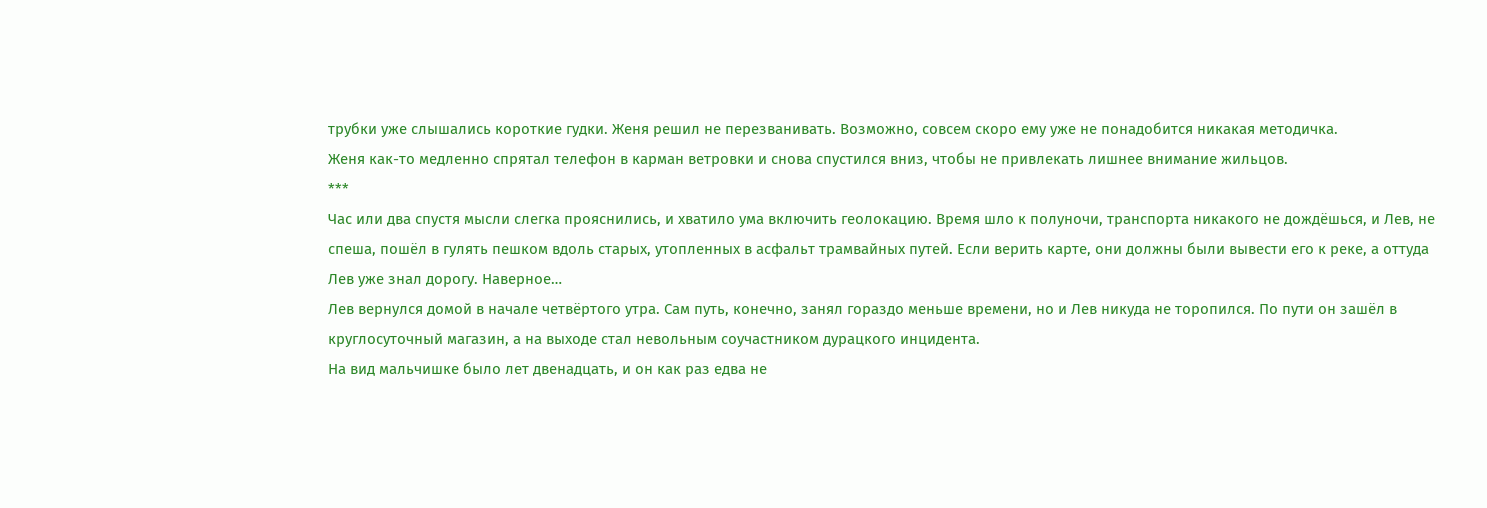трубки уже слышались короткие гудки. Женя решил не перезванивать. Возможно, совсем скоро ему уже не понадобится никакая методичка.
Женя как-то медленно спрятал телефон в карман ветровки и снова спустился вниз, чтобы не привлекать лишнее внимание жильцов.
***
Час или два спустя мысли слегка прояснились, и хватило ума включить геолокацию. Время шло к полуночи, транспорта никакого не дождёшься, и Лев, не спеша, пошёл в гулять пешком вдоль старых, утопленных в асфальт трамвайных путей. Если верить карте, они должны были вывести его к реке, а оттуда Лев уже знал дорогу. Наверное…
Лев вернулся домой в начале четвёртого утра. Сам путь, конечно, занял гораздо меньше времени, но и Лев никуда не торопился. По пути он зашёл в круглосуточный магазин, а на выходе стал невольным соучастником дурацкого инцидента.
На вид мальчишке было лет двенадцать, и он как раз едва не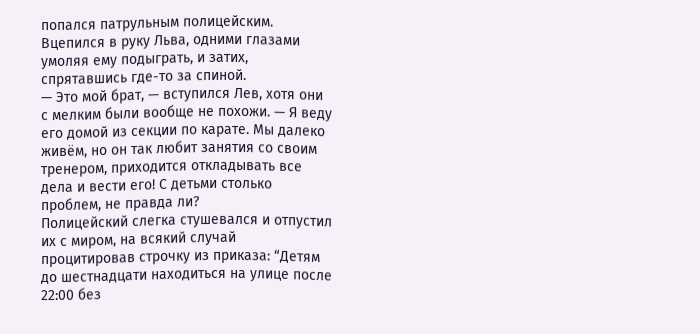попался патрульным полицейским. Вцепился в руку Льва, одними глазами умоляя ему подыграть, и затих, спрятавшись где-то за спиной.
— Это мой брат, — вступился Лев, хотя они с мелким были вообще не похожи. — Я веду его домой из секции по карате. Мы далеко живём, но он так любит занятия со своим тренером, приходится откладывать все дела и вести его! С детьми столько проблем, не правда ли?
Полицейский слегка стушевался и отпустил их с миром, на всякий случай процитировав строчку из приказа: “Детям до шестнадцати находиться на улице после 22:00 без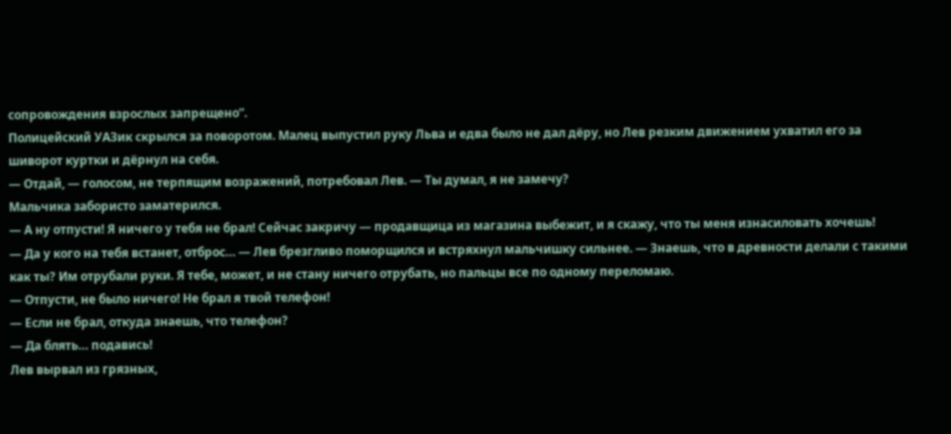сопровождения взрослых запрещено”.
Полицейский УАЗик скрылся за поворотом. Малец выпустил руку Льва и едва было не дал дёру, но Лев резким движением ухватил его за шиворот куртки и дёрнул на себя.
— Отдай, — голосом, не терпящим возражений, потребовал Лев. — Ты думал, я не замечу?
Мальчика забористо заматерился.
— А ну отпусти! Я ничего у тебя не брал! Сейчас закричу — продавщица из магазина выбежит, и я скажу, что ты меня изнасиловать хочешь!
— Да у кого на тебя встанет, отброс… — Лев брезгливо поморщился и встряхнул мальчишку сильнее. — Знаешь, что в древности делали с такими как ты? Им отрубали руки. Я тебе, может, и не стану ничего отрубать, но пальцы все по одному переломаю.
— Отпусти, не было ничего! Не брал я твой телефон!
— Если не брал, откуда знаешь, что телефон?
— Да блять… подавись!
Лев вырвал из грязных,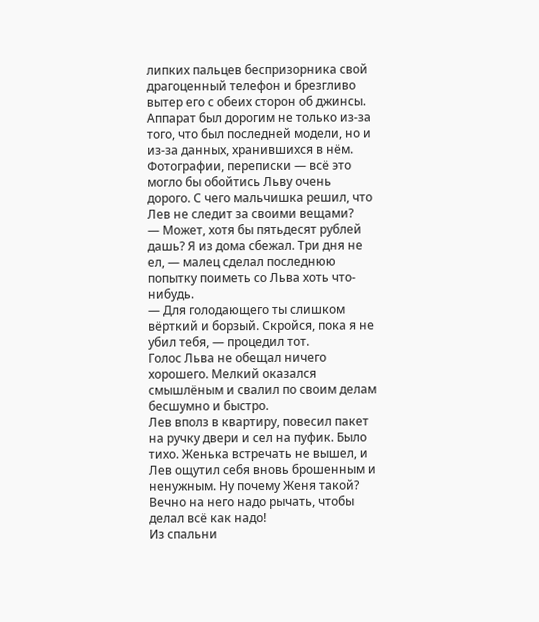липких пальцев беспризорника свой драгоценный телефон и брезгливо вытер его с обеих сторон об джинсы. Аппарат был дорогим не только из-за того, что был последней модели, но и из-за данных, хранившихся в нём. Фотографии, переписки — всё это могло бы обойтись Льву очень дорого. С чего мальчишка решил, что Лев не следит за своими вещами?
— Может, хотя бы пятьдесят рублей дашь? Я из дома сбежал. Три дня не ел, — малец сделал последнюю попытку поиметь со Льва хоть что-нибудь.
— Для голодающего ты слишком вёрткий и борзый. Скройся, пока я не убил тебя, — процедил тот.
Голос Льва не обещал ничего хорошего. Мелкий оказался смышлёным и свалил по своим делам бесшумно и быстро.
Лев вполз в квартиру, повесил пакет на ручку двери и сел на пуфик. Было тихо. Женька встречать не вышел, и Лев ощутил себя вновь брошенным и ненужным. Ну почему Женя такой? Вечно на него надо рычать, чтобы делал всё как надо!
Из спальни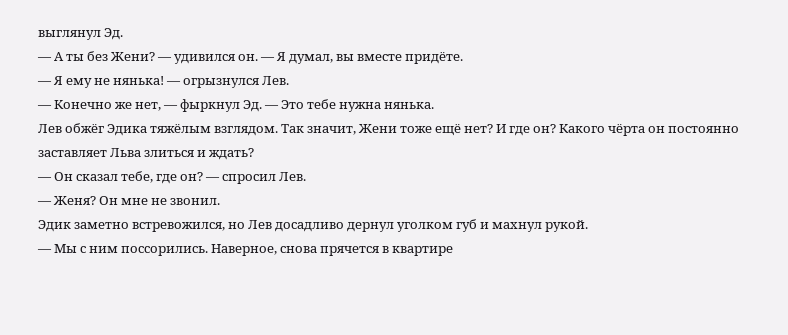выглянул Эд.
— А ты без Жени? — удивился он. — Я думал, вы вместе придёте.
— Я ему не нянька! — огрызнулся Лев.
— Конечно же нет, — фыркнул Эд. — Это тебе нужна нянька.
Лев обжёг Эдика тяжёлым взглядом. Так значит, Жени тоже ещё нет? И где он? Какого чёрта он постоянно заставляет Льва злиться и ждать?
— Он сказал тебе, где он? — спросил Лев.
— Женя? Он мне не звонил.
Эдик заметно встревожился, но Лев досадливо дернул уголком губ и махнул рукой.
— Мы с ним поссорились. Наверное, снова прячется в квартире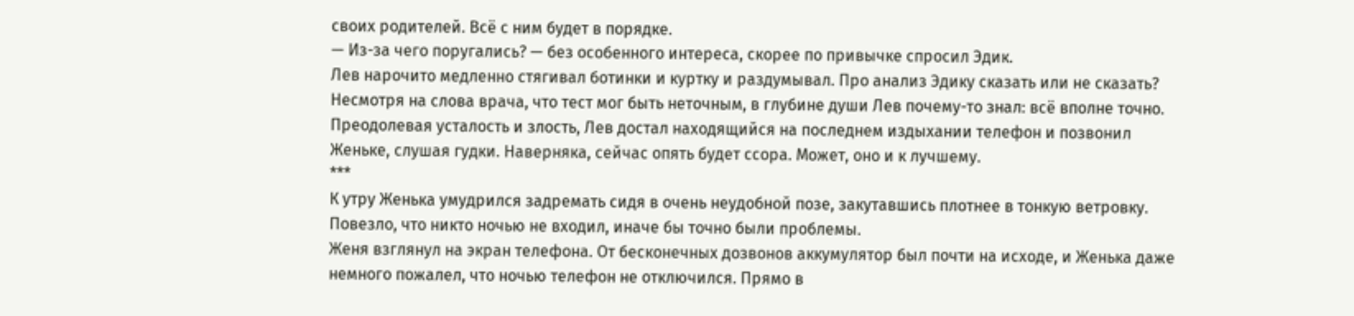своих родителей. Всё с ним будет в порядке.
— Из-за чего поругались? — без особенного интереса, скорее по привычке спросил Эдик.
Лев нарочито медленно стягивал ботинки и куртку и раздумывал. Про анализ Эдику сказать или не сказать? Несмотря на слова врача, что тест мог быть неточным, в глубине души Лев почему-то знал: всё вполне точно. Преодолевая усталость и злость, Лев достал находящийся на последнем издыхании телефон и позвонил Женьке, слушая гудки. Наверняка, сейчас опять будет ссора. Может, оно и к лучшему.
***
К утру Женька умудрился задремать сидя в очень неудобной позе, закутавшись плотнее в тонкую ветровку. Повезло, что никто ночью не входил, иначе бы точно были проблемы.
Женя взглянул на экран телефона. От бесконечных дозвонов аккумулятор был почти на исходе, и Женька даже немного пожалел, что ночью телефон не отключился. Прямо в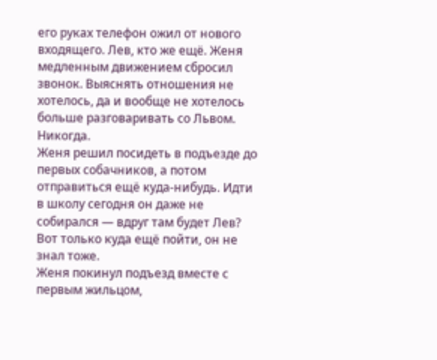его руках телефон ожил от нового входящего. Лев, кто же ещё. Женя медленным движением сбросил звонок. Выяснять отношения не хотелось, да и вообще не хотелось больше разговаривать со Львом. Никогда.
Женя решил посидеть в подъезде до первых собачников, а потом отправиться ещё куда-нибудь. Идти в школу сегодня он даже не собирался — вдруг там будет Лев? Вот только куда ещё пойти, он не знал тоже.
Женя покинул подъезд вместе с первым жильцом,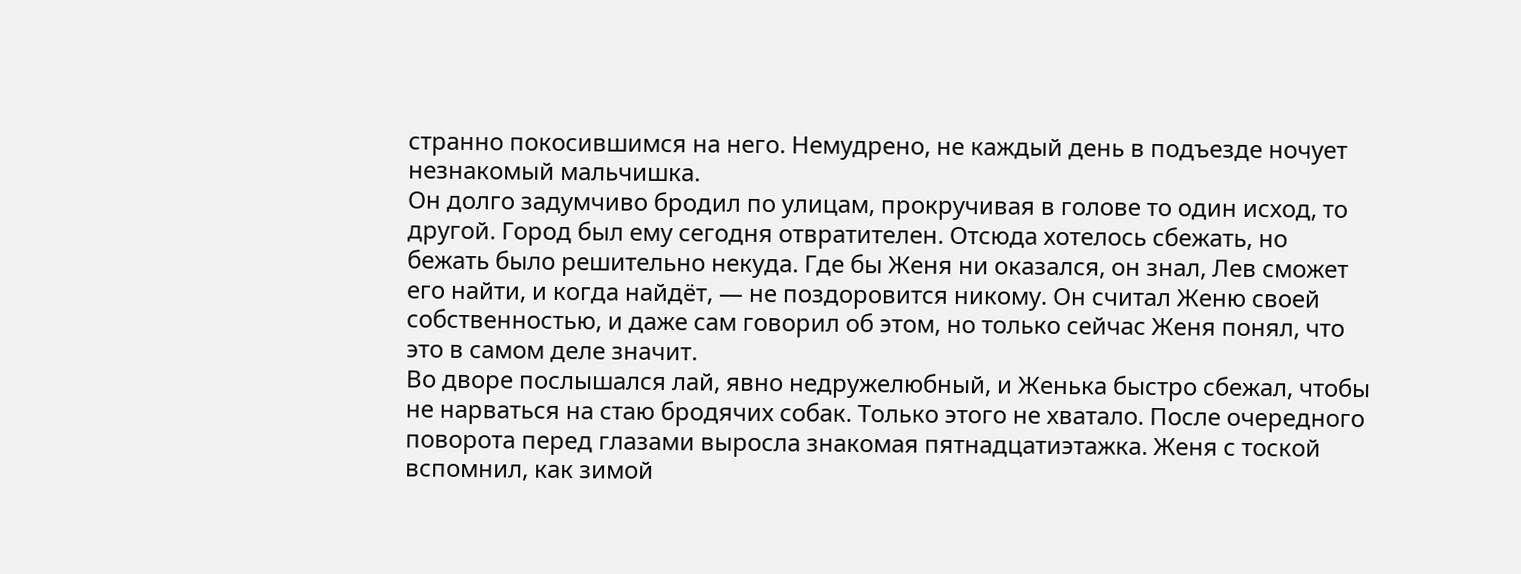странно покосившимся на него. Немудрено, не каждый день в подъезде ночует незнакомый мальчишка.
Он долго задумчиво бродил по улицам, прокручивая в голове то один исход, то другой. Город был ему сегодня отвратителен. Отсюда хотелось сбежать, но бежать было решительно некуда. Где бы Женя ни оказался, он знал, Лев сможет его найти, и когда найдёт, — не поздоровится никому. Он считал Женю своей собственностью, и даже сам говорил об этом, но только сейчас Женя понял, что это в самом деле значит.
Во дворе послышался лай, явно недружелюбный, и Женька быстро сбежал, чтобы не нарваться на стаю бродячих собак. Только этого не хватало. После очередного поворота перед глазами выросла знакомая пятнадцатиэтажка. Женя с тоской вспомнил, как зимой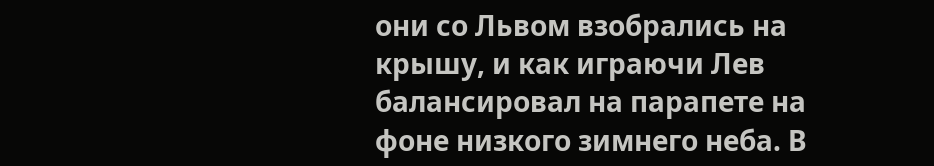они со Львом взобрались на крышу, и как играючи Лев балансировал на парапете на фоне низкого зимнего неба. В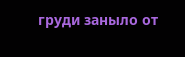груди заныло от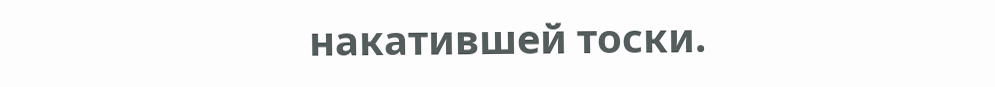накатившей тоски.